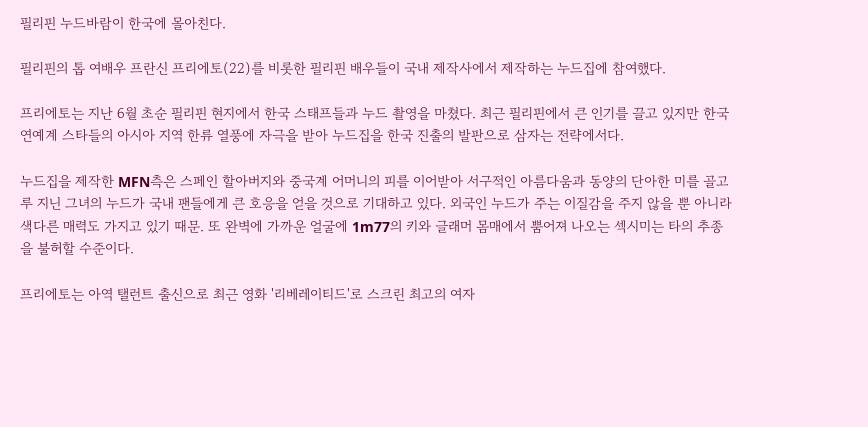필리핀 누드바람이 한국에 몰아친다.

필리핀의 톱 여배우 프란신 프리에토(22)를 비롯한 필리핀 배우들이 국내 제작사에서 제작하는 누드집에 참여했다.

프리에토는 지난 6월 초순 필리핀 현지에서 한국 스태프들과 누드 촬영을 마쳤다. 최근 필리핀에서 큰 인기를 끌고 있지만 한국 연예계 스타들의 아시아 지역 한류 열풍에 자극을 받아 누드집을 한국 진출의 발판으로 삼자는 전략에서다.

누드집을 제작한 MFN측은 스페인 할아버지와 중국계 어머니의 피를 이어받아 서구적인 아름다움과 동양의 단아한 미를 골고루 지닌 그녀의 누드가 국내 팬들에게 큰 호응을 얻을 것으로 기대하고 있다. 외국인 누드가 주는 이질감을 주지 않을 뿐 아니라 색다른 매력도 가지고 있기 때문. 또 완벽에 가까운 얼굴에 1m77의 키와 글래머 몸매에서 뿜어져 나오는 섹시미는 타의 추종을 불허할 수준이다.

프리에토는 아역 탤런트 출신으로 최근 영화 '리베레이티드'로 스크린 최고의 여자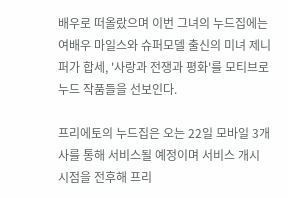배우로 떠올랐으며 이번 그녀의 누드집에는 여배우 마일스와 슈퍼모델 출신의 미녀 제니퍼가 합세, '사랑과 전쟁과 평화'를 모티브로 누드 작품들을 선보인다.

프리에토의 누드집은 오는 22일 모바일 3개사를 통해 서비스될 예정이며 서비스 개시 시점을 전후해 프리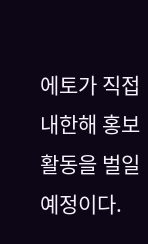에토가 직접 내한해 홍보 활동을 벌일 예정이다.